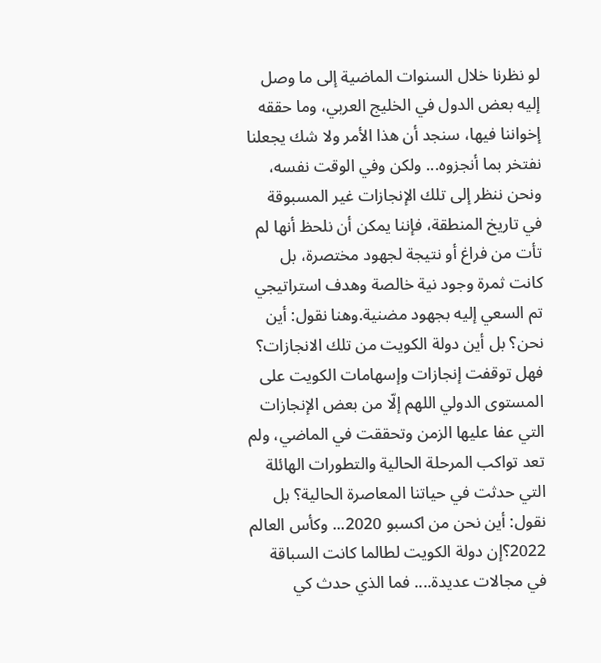لو نظرنا خلال السنوات الماضية إلى ما وصل إليه بعض الدول في الخليج العربي، وما حققه إخواننا فيها، سنجد أن هذا الأمر ولا شك يجعلنا نفتخر بما أنجزوه... ولكن وفي الوقت نفسه، ونحن ننظر إلى تلك الإنجازات غير المسبوقة في تاريخ المنطقة، فإننا يمكن أن نلحظ أنها لم تأت من فراغ أو نتيجة لجهود مختصرة، بل كانت ثمرة وجود نية خالصة وهدف استراتيجي تم السعي إليه بجهود مضنية.وهنا نقول: أين نحن؟ بل أين دولة الكويت من تلك الانجازات؟ فهل توقفت إنجازات وإسهامات الكويت على المستوى الدولي اللهم إلّا من بعض الإنجازات التي عفا عليها الزمن وتحققت في الماضي، ولم تعد تواكب المرحلة الحالية والتطورات الهائلة التي حدثت في حياتنا المعاصرة الحالية؟ بل نقول: أين نحن من اكسبو 2020... وكأس العالم 2022؟إن دولة الكويت لطالما كانت السباقة في مجالات عديدة.... فما الذي حدث كي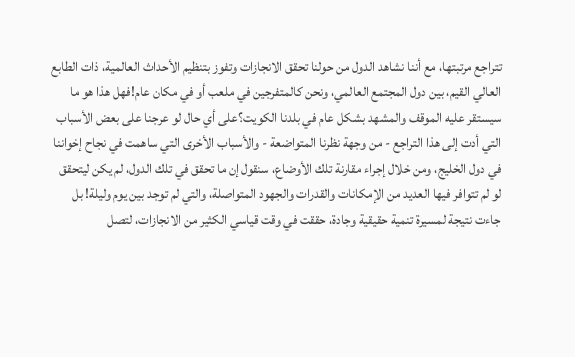تتراجع مرتبتها، مع أننا نشاهد الدول من حولنا تحقق الانجازات وتفوز بتنظيم الأحداث العالمية، ذات الطابع العالي القيم، بين دول المجتمع العالمي، ونحن كالمتفرجين في ملعب أو في مكان عام!فهل هذا هو ما سيستقر عليه الموقف والمشهد بشكل عام في بلدنا الكويت؟على أي حال لو عرجنا على بعض الأسباب التي أدت إلى هذا التراجع - من وجهة نظرنا المتواضعة - والأسباب الأخرى التي ساهمت في نجاح إخواننا في دول الخليج، ومن خلال إجراء مقارنة تلك الأوضاع، سنقول إن ما تحقق في تلك الدول، لم يكن ليتحقق لو لم تتوافر فيها العديد من الإمكانات والقدرات والجهود المتواصلة، والتي لم توجد بين يوم وليلة! بل جاءت نتيجة لمسيرة تنمية حقيقية وجادة، حققت في وقت قياسي الكثير من الانجازات، لتصل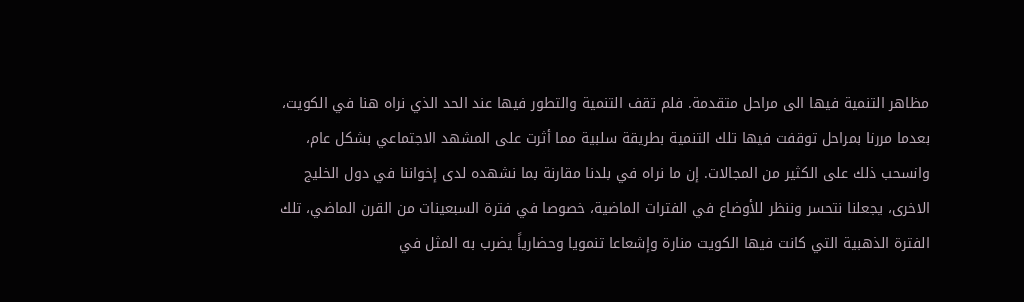مظاهر التنمية فيها الى مراحل متقدمة. فلم تقف التنمية والتطور فيها عند الحد الذي نراه هنا في الكويت، بعدما مررنا بمراحل توقفت فيها تلك التنمية بطريقة سلبية مما أثرت على المشهد الاجتماعي بشكل عام، وانسحب ذلك على الكثير من المجالات. إن ما نراه في بلدنا مقارنة بما نشهده لدى إخواننا في دول الخليج الاخرى، يجعلنا نتحسر وننظر للأوضاع في الفترات الماضية، خصوصا في فترة السبعينات من القرن الماضي، تلك الفترة الذهبية التي كانت فيها الكويت منارة وإشعاعا تنمويا وحضارياً يضرب به المثل في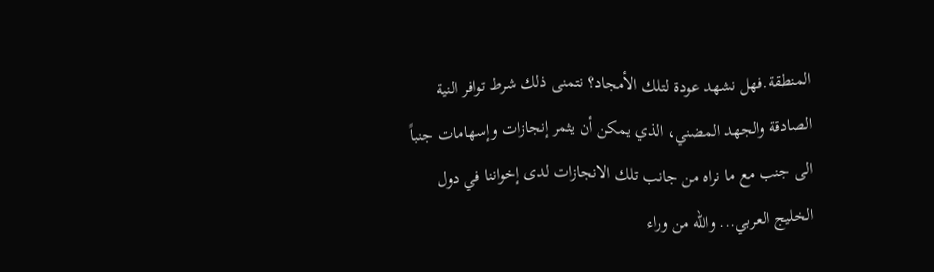المنطقة.فهل نشهد عودة لتلك الأمجاد؟ نتمنى ذلك شرط توافر النية الصادقة والجهد المضني، الذي يمكن أن يثمر إنجازات وإسهامات جنباً الى جنب مع ما نراه من جانب تلك الانجازات لدى إخواننا في دول الخليج العربي... والله من وراء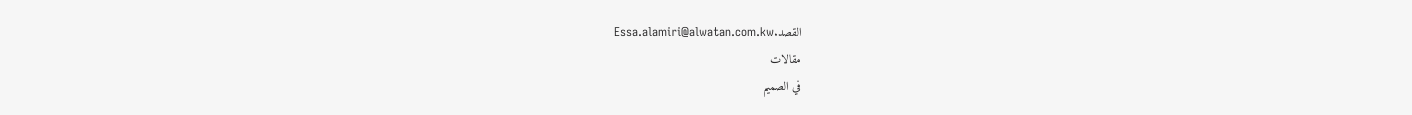القصد.Essa.alamiri@alwatan.com.kw
مقالات
في الصميم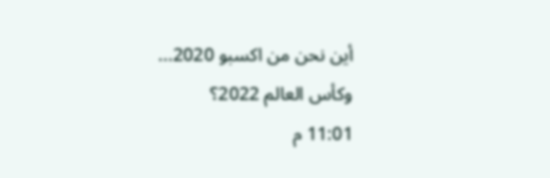أين نحن من اكسبو 2020... وكأس العالم 2022؟
11:01 م